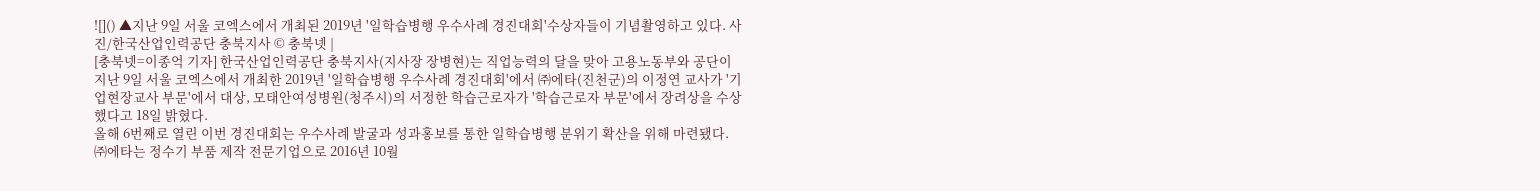![]() ▲지난 9일 서울 코엑스에서 개최된 2019년 '일학습병행 우수사례 경진대회'수상자들이 기념촬영하고 있다. 사진/한국산업인력공단 충북지사 © 충북넷 |
[충북넷=이종억 기자] 한국산업인력공단 충북지사(지사장 장병현)는 직업능력의 달을 맞아 고용노동부와 공단이 지난 9일 서울 코엑스에서 개최한 2019년 '일학습병행 우수사례 경진대회'에서 ㈜에타(진천군)의 이정연 교사가 '기업현장교사 부문'에서 대상, 모태안여성병원(청주시)의 서정한 학습근로자가 '학습근로자 부문'에서 장려상을 수상했다고 18일 밝혔다.
올해 6번째로 열린 이번 경진대회는 우수사례 발굴과 성과홍보를 통한 일학습병행 분위기 확산을 위해 마련됐다.
㈜에타는 정수기 부품 제작 전문기업으로 2016년 10월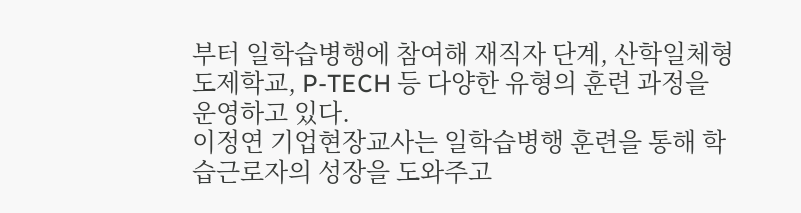부터 일학습병행에 참여해 재직자 단계, 산학일체형 도제학교, P-TECH 등 다양한 유형의 훈련 과정을 운영하고 있다.
이정연 기업현장교사는 일학습병행 훈련을 통해 학습근로자의 성장을 도와주고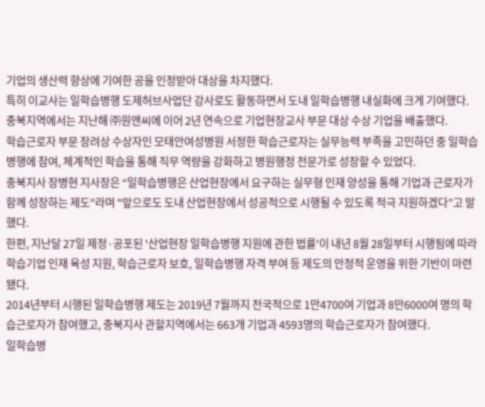기업의 생산력 향상에 기여한 공을 인정받아 대상을 차지했다.
특히 이교사는 일학습병행 도제허브사업단 강사로도 활동하면서 도내 일학습병행 내실화에 크게 기여했다.
충북지역에서는 지난해 ㈜원앤씨에 이어 2년 연속으로 기업현장교사 부문 대상 수상 기업을 배출했다.
학습근로자 부문 장려상 수상자인 모태안여성병원 서정한 학습근로자는 실무능력 부족을 고민하던 중 일학습병행에 참여, 체계적인 학습을 통해 직무 역량을 강화하고 병원행정 전문가로 성장할 수 있었다.
충북지사 장병현 지사장은 “일학습병행은 산업현장에서 요구하는 실무형 인재 양성을 통해 기업과 근로자가 함께 성장하는 제도"라며 "앞으로도 도내 산업현장에서 성공적으로 시행될 수 있도록 적극 지원하겠다”고 말했다.
한편, 지난달 27일 제정·공포된 '산업현장 일학습병행 지원에 관한 법률'이 내년 8월 28일부터 시행됨에 따라 학습기업 인재 육성 지원, 학습근로자 보호, 일학습병행 자격 부여 등 제도의 안정적 운영을 위한 기반이 마련됐다.
2014년부터 시행된 일학습병행 제도는 2019년 7월까지 전국적으로 1만4700여 기업과 8만6000여 명의 학습근로자가 참여했고, 충북지사 관할지역에서는 663개 기업과 4593명의 학습근로자가 참여했다.
일학습병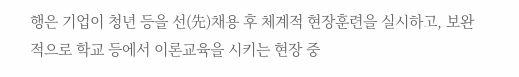행은 기업이 청년 등을 선(先)채용 후 체계적 현장훈련을 실시하고, 보완적으로 학교 등에서 이론교육을 시키는 현장 중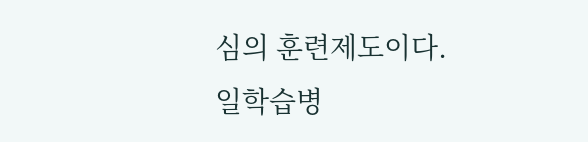심의 훈련제도이다.
일학습병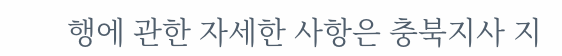행에 관한 자세한 사항은 충북지사 지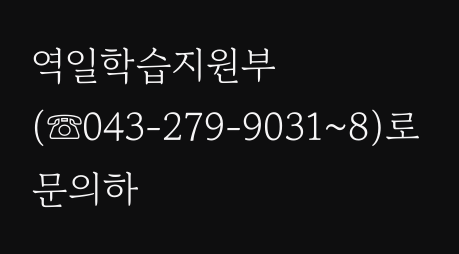역일학습지원부(☏043-279-9031~8)로 문의하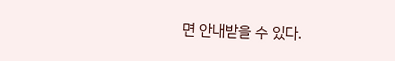면 안내받을 수 있다.